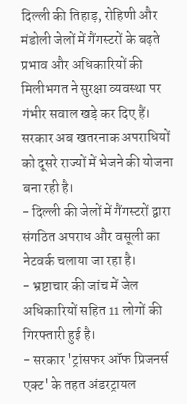दिल्ली की तिहाड़, रोहिणी और मंडोली जेलों में गैंगस्टरों के बढ़ते प्रभाव और अधिकारियों की मिलीभगत ने सुरक्षा व्यवस्था पर गंभीर सवाल खड़े कर दिए हैं। सरकार अब खतरनाक अपराधियों को दूसरे राज्यों में भेजने की योजना बना रही है।
- दिल्ली की जेलों में गैंगस्टरों द्वारा संगठित अपराध और वसूली का नेटवर्क चलाया जा रहा है।
- भ्रष्टाचार की जांच में जेल अधिकारियों सहित 11 लोगों की गिरफ्तारी हुई है।
- सरकार 'ट्रांसफर ऑफ प्रिजनर्स एक्ट' के तहत अंडरट्रायल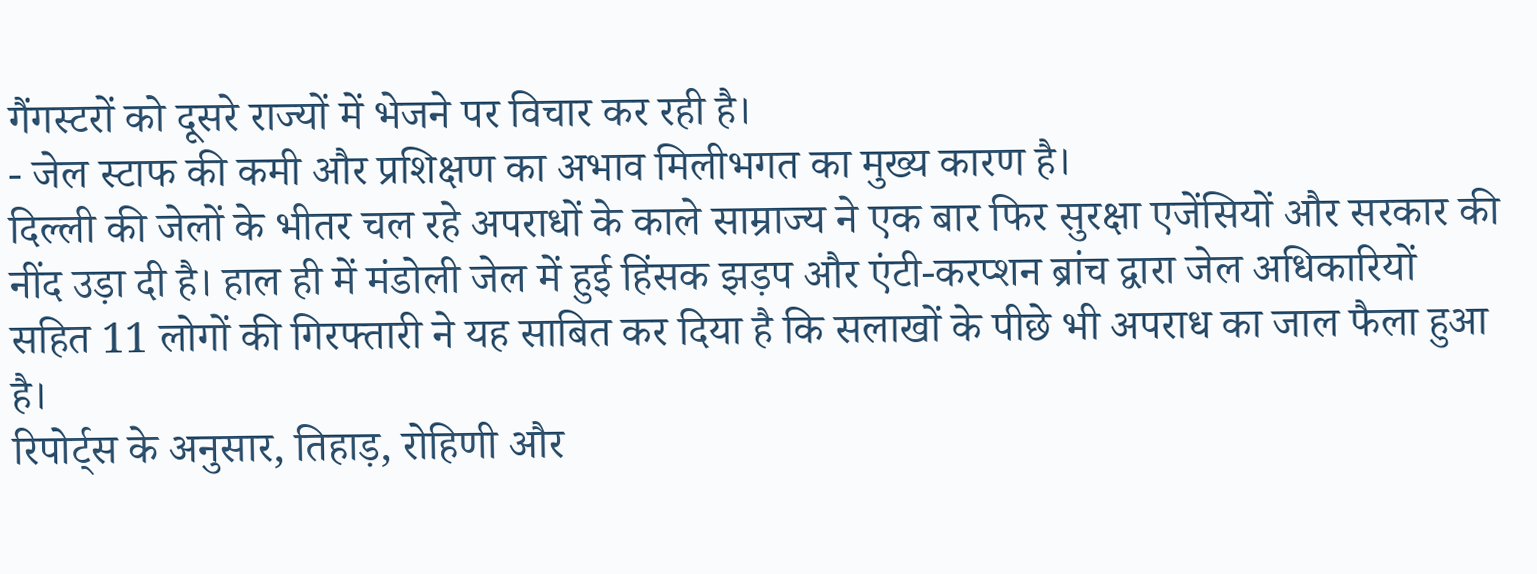गैंगस्टरों को दूसरे राज्यों में भेजने पर विचार कर रही है।
- जेल स्टाफ की कमी और प्रशिक्षण का अभाव मिलीभगत का मुख्य कारण है।
दिल्ली की जेलों के भीतर चल रहे अपराधों के काले साम्राज्य ने एक बार फिर सुरक्षा एजेंसियों और सरकार की नींद उड़ा दी है। हाल ही में मंडोली जेल में हुई हिंसक झड़प और एंटी-करप्शन ब्रांच द्वारा जेल अधिकारियों सहित 11 लोगों की गिरफ्तारी ने यह साबित कर दिया है कि सलाखों के पीछे भी अपराध का जाल फैला हुआ है।
रिपोर्ट्स के अनुसार, तिहाड़, रोहिणी और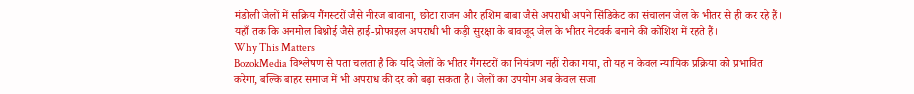मंडोली जेलों में सक्रिय गैंगस्टरों जैसे नीरज बावाना, छोटा राजन और हशिम बाबा जैसे अपराधी अपने सिंडिकेट का संचालन जेल के भीतर से ही कर रहे हैं। यहाँ तक कि अनमोल बिश्नोई जैसे हाई-प्रोफाइल अपराधी भी कड़ी सुरक्षा के बावजूद जेल के भीतर नेटवर्क बनाने की कोशिश में रहते हैं।
Why This Matters
BozokMedia विश्लेषण से पता चलता है कि यदि जेलों के भीतर गैंगस्टरों का नियंत्रण नहीं रोका गया, तो यह न केवल न्यायिक प्रक्रिया को प्रभावित करेगा, बल्कि बाहर समाज में भी अपराध की दर को बढ़ा सकता है। जेलों का उपयोग अब केवल सजा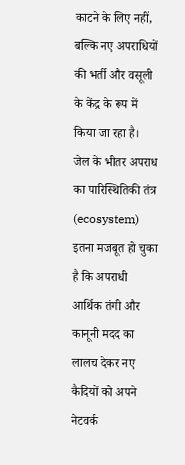काटने के लिए नहीं, बल्कि नए अपराधियों की भर्ती और वसूली के केंद्र के रूप में किया जा रहा है।
जेल के भीतर अपराध का पारिस्थितिकी तंत्र (ecosystem) इतना मजबूत हो चुका है कि अपराधी आर्थिक तंगी और कानूनी मदद का लालच देकर नए कैदियों को अपने नेटवर्क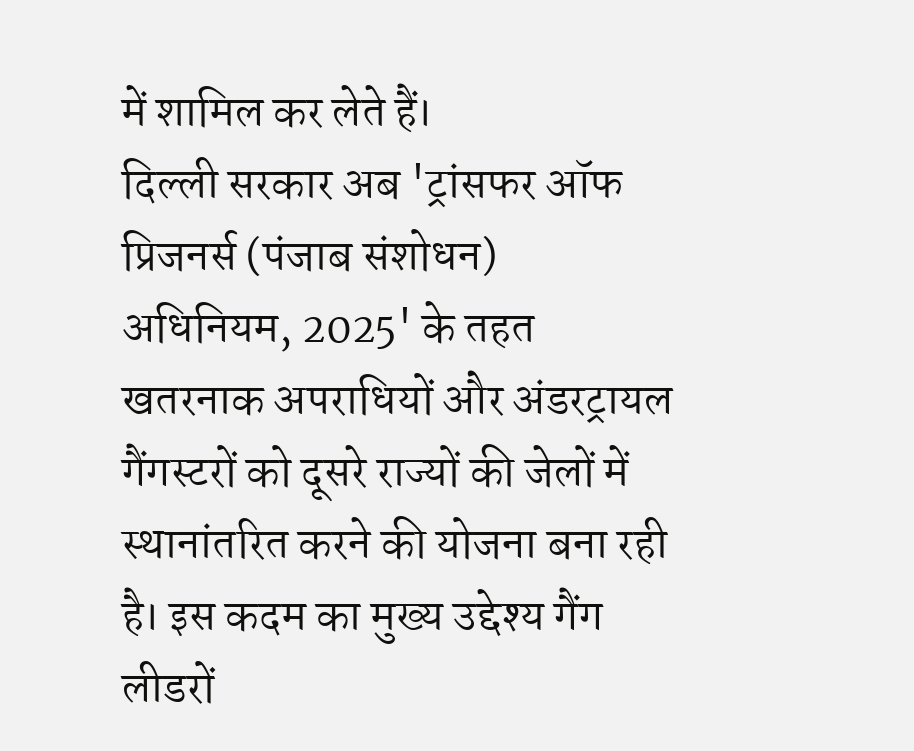में शामिल कर लेते हैं।
दिल्ली सरकार अब 'ट्रांसफर ऑफ प्रिजनर्स (पंजाब संशोधन) अधिनियम, 2025' के तहत खतरनाक अपराधियों और अंडरट्रायल गैंगस्टरों को दूसरे राज्यों की जेलों में स्थानांतरित करने की योजना बना रही है। इस कदम का मुख्य उद्देश्य गैंग लीडरों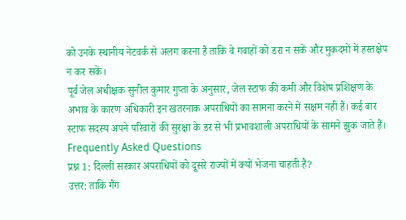को उनके स्थानीय नेटवर्क से अलग करना है ताकि वे गवाहों को डरा न सकें और मुकदमों में हस्तक्षेप न कर सकें।
पूर्व जेल अधीक्षक सुनील कुमार गुप्ता के अनुसार, जेल स्टाफ की कमी और विशेष प्रशिक्षण के अभाव के कारण अधिकारी इन खतरनाक अपराधियों का सामना करने में सक्षम नहीं हैं। कई बार स्टाफ सदस्य अपने परिवारों की सुरक्षा के डर से भी प्रभावशाली अपराधियों के सामने झुक जाते हैं।
Frequently Asked Questions
प्रश्न 1: दिल्ली सरकार अपराधियों को दूसरे राज्यों में क्यों भेजना चाहती है?
उत्तर: ताकि गैंग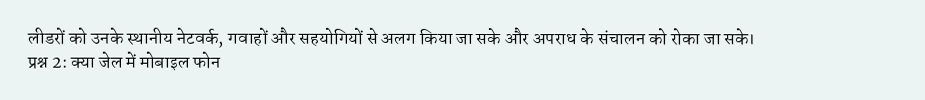लीडरों को उनके स्थानीय नेटवर्क, गवाहों और सहयोगियों से अलग किया जा सके और अपराध के संचालन को रोका जा सके।
प्रश्न 2: क्या जेल में मोबाइल फोन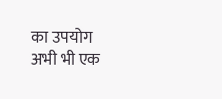का उपयोग अभी भी एक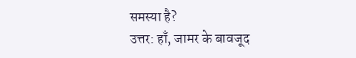समस्या है?
उत्तर: हाँ, जामर के बावजूद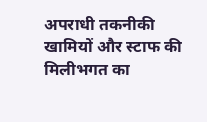अपराधी तकनीकी खामियों और स्टाफ की मिलीभगत का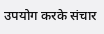उपयोग करके संचार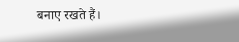बनाए रखते हैं।